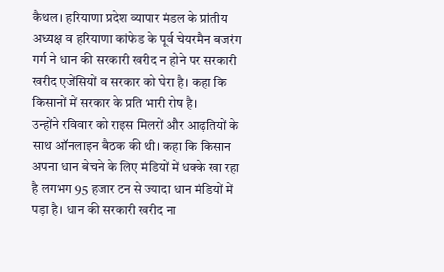कैथल। हरियाणा प्रदेश व्यापार मंडल के प्रांतीय अध्यक्ष व हरियाणा कांफेड के पूर्व चेयरमैन बजरंग गर्ग ने धान की सरकारी खरीद न होने पर सरकारी खरीद एजेंसियों व सरकार को घेरा है। कहा कि किसानों में सरकार के प्रति भारी रोष है।
उन्होंने रविवार को राइस मिलरों और आढ़तियों के साथ ऑनलाइन बैठक की थी। कहा कि किसान अपना धान बेचने के लिए मंडियों में धक्के खा रहा है लगभग 95 हजार टन से ज्यादा धान मंडियों में पड़ा है। धान की सरकारी खरीद ना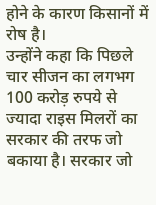होने के कारण किसानों में रोष है।
उन्होंने कहा कि पिछले चार सीजन का लगभग 100 करोड़ रुपये से ज्यादा राइस मिलरों का सरकार की तरफ जो बकाया है। सरकार जो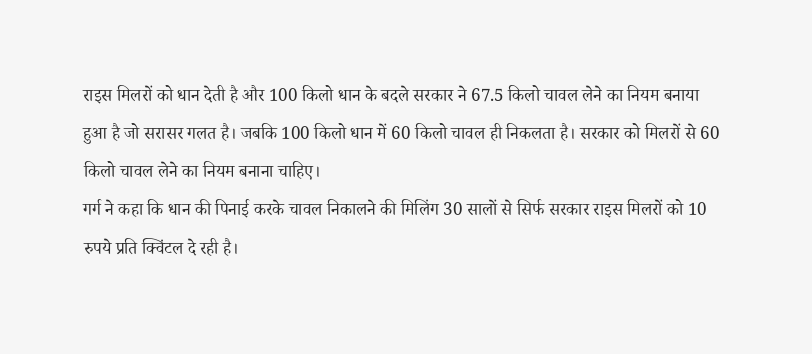राइस मिलरों को धान देती है और 100 किलो धान के बदले सरकार ने 67.5 किलो चावल लेने का नियम बनाया हुआ है जो सरासर गलत है। जबकि 100 किलो धान में 60 किलो चावल ही निकलता है। सरकार को मिलरों से 60 किलो चावल लेने का नियम बनाना चाहिए।
गर्ग ने कहा कि धान की पिनाई करके चावल निकालने की मिलिंग 30 सालों से सिर्फ सरकार राइस मिलरों को 10 रुपये प्रति क्विंटल दे रही है।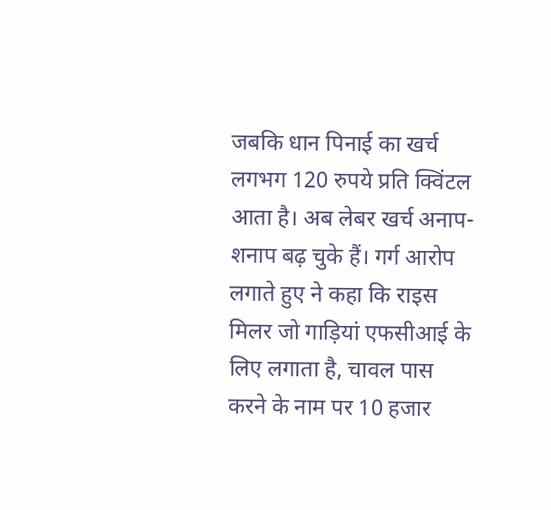जबकि धान पिनाई का खर्च लगभग 120 रुपये प्रति क्विंटल आता है। अब लेबर खर्च अनाप-शनाप बढ़ चुके हैं। गर्ग आरोप लगाते हुए ने कहा कि राइस मिलर जो गाड़ियां एफसीआई के लिए लगाता है, चावल पास करने के नाम पर 10 हजार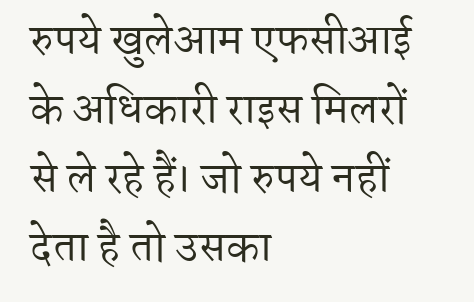रुपये खुलेआम एफसीआई के अधिकारी राइस मिलरों से ले रहे हैं। जो रुपये नहीं देता है तो उसका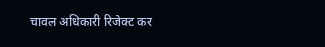चावल अधिकारी रिजेक्ट कर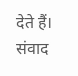देते हैं। संवाद